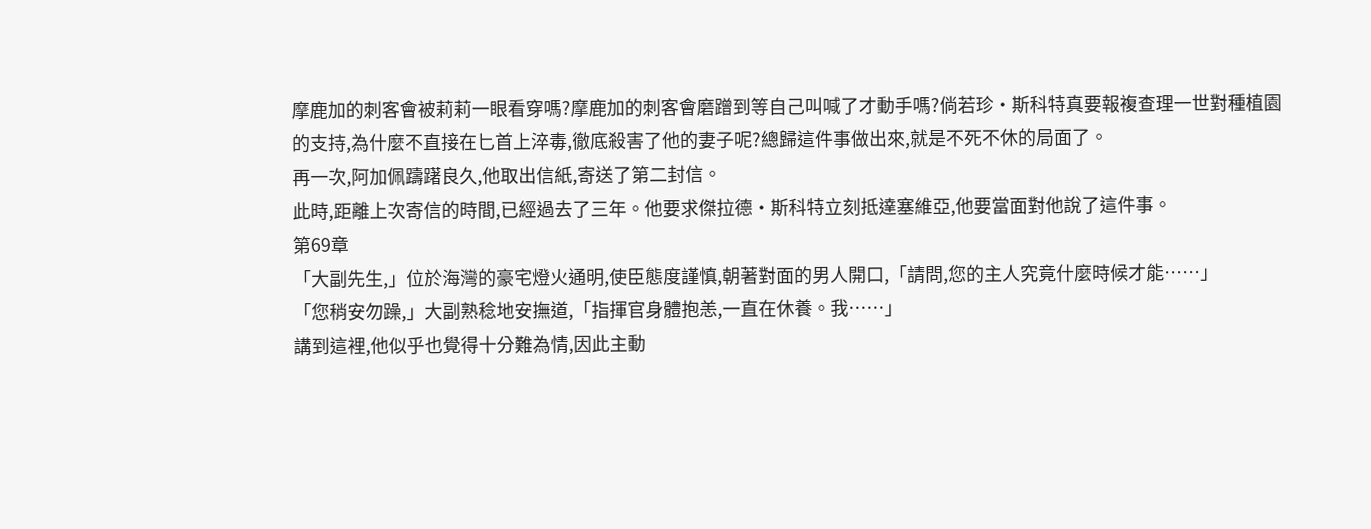摩鹿加的刺客會被莉莉一眼看穿嗎?摩鹿加的刺客會磨蹭到等自己叫喊了才動手嗎?倘若珍·斯科特真要報複查理一世對種植園的支持,為什麼不直接在匕首上淬毒,徹底殺害了他的妻子呢?總歸這件事做出來,就是不死不休的局面了。
再一次,阿加佩躊躇良久,他取出信紙,寄送了第二封信。
此時,距離上次寄信的時間,已經過去了三年。他要求傑拉德·斯科特立刻抵達塞維亞,他要當面對他說了這件事。
第69章
「大副先生,」位於海灣的豪宅燈火通明,使臣態度謹慎,朝著對面的男人開口,「請問,您的主人究竟什麼時候才能……」
「您稍安勿躁,」大副熟稔地安撫道,「指揮官身體抱恙,一直在休養。我……」
講到這裡,他似乎也覺得十分難為情,因此主動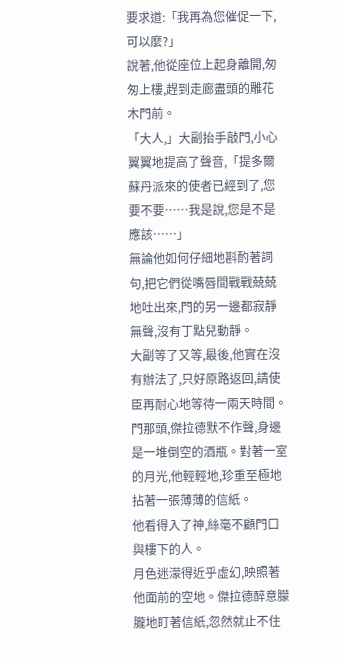要求道:「我再為您催促一下,可以麼?」
說著,他從座位上起身離開,匆匆上樓,趕到走廊盡頭的雕花木門前。
「大人,」大副抬手敲門,小心翼翼地提高了聲音,「提多爾蘇丹派來的使者已經到了,您要不要……我是說,您是不是應該……」
無論他如何仔細地斟酌著詞句,把它們從嘴唇間戰戰兢兢地吐出來,門的另一邊都寂靜無聲,沒有丁點兒動靜。
大副等了又等,最後,他實在沒有辦法了,只好原路返回,請使臣再耐心地等待一兩天時間。
門那頭,傑拉德默不作聲,身邊是一堆倒空的酒瓶。對著一室的月光,他輕輕地,珍重至極地拈著一張薄薄的信紙。
他看得入了神,絲毫不顧門口與樓下的人。
月色迷濛得近乎虛幻,映照著他面前的空地。傑拉德醉意朦朧地盯著信紙,忽然就止不住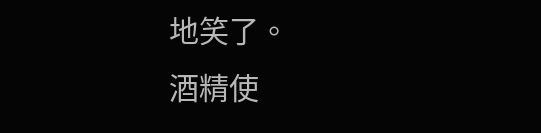地笑了。
酒精使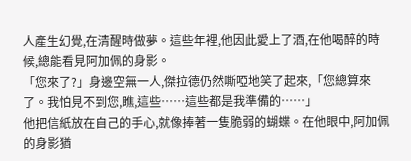人產生幻覺,在清醒時做夢。這些年裡,他因此愛上了酒,在他喝醉的時候,總能看見阿加佩的身影。
「您來了?」身邊空無一人,傑拉德仍然嘶啞地笑了起來,「您總算來了。我怕見不到您,瞧,這些……這些都是我準備的……」
他把信紙放在自己的手心,就像捧著一隻脆弱的蝴蝶。在他眼中,阿加佩的身影猶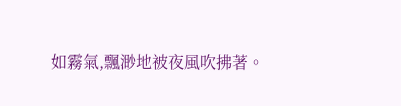如霧氣,飄渺地被夜風吹拂著。